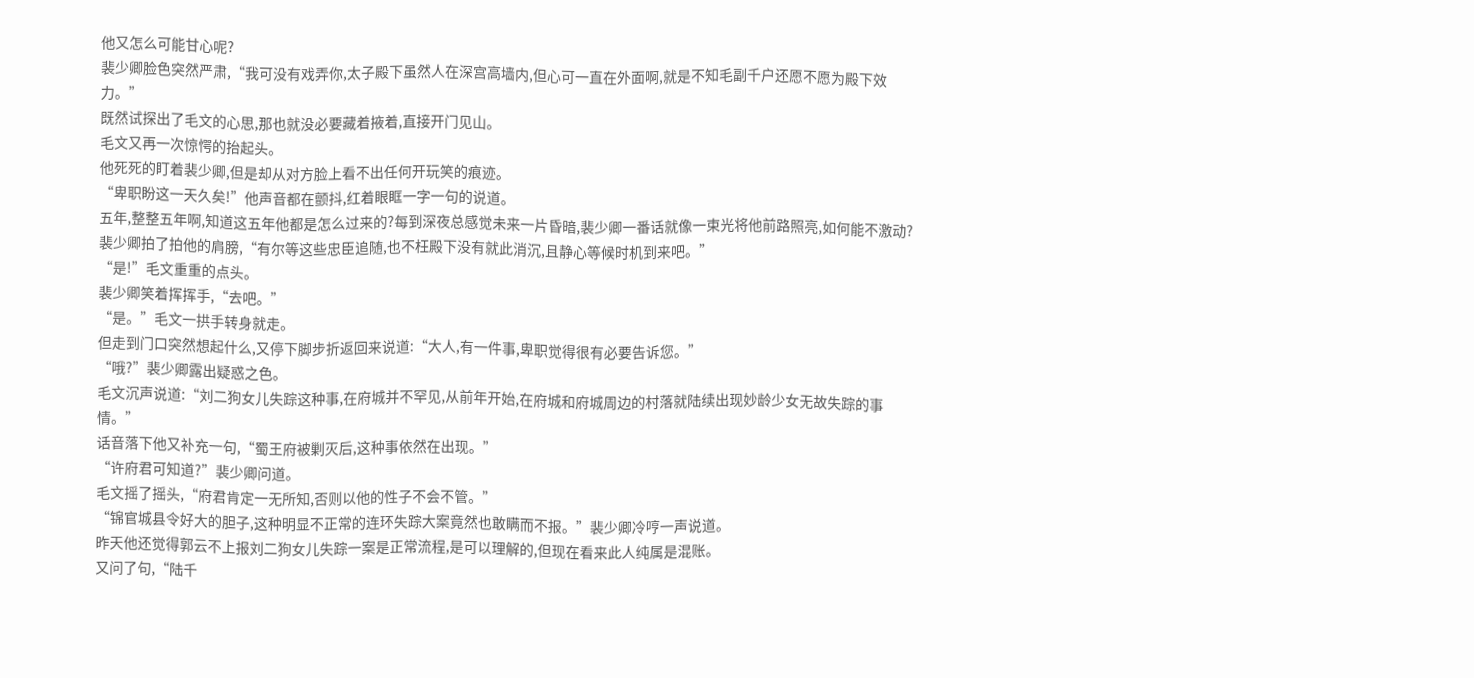他又怎么可能甘心呢?
裴少卿脸色突然严肃,“我可没有戏弄你,太子殿下虽然人在深宫高墙内,但心可一直在外面啊,就是不知毛副千户还愿不愿为殿下效力。”
既然试探出了毛文的心思,那也就没必要藏着掖着,直接开门见山。
毛文又再一次惊愕的抬起头。
他死死的盯着裴少卿,但是却从对方脸上看不出任何开玩笑的痕迹。
“卑职盼这一天久矣!”他声音都在颤抖,红着眼眶一字一句的说道。
五年,整整五年啊,知道这五年他都是怎么过来的?每到深夜总感觉未来一片昏暗,裴少卿一番话就像一束光将他前路照亮,如何能不激动?
裴少卿拍了拍他的肩膀,“有尔等这些忠臣追随,也不枉殿下没有就此消沉,且静心等候时机到来吧。”
“是!”毛文重重的点头。
裴少卿笑着挥挥手,“去吧。”
“是。”毛文一拱手转身就走。
但走到门口突然想起什么,又停下脚步折返回来说道:“大人,有一件事,卑职觉得很有必要告诉您。”
“哦?”裴少卿露出疑惑之色。
毛文沉声说道:“刘二狗女儿失踪这种事,在府城并不罕见,从前年开始,在府城和府城周边的村落就陆续出现妙龄少女无故失踪的事情。”
话音落下他又补充一句,“蜀王府被剿灭后,这种事依然在出现。”
“许府君可知道?”裴少卿问道。
毛文摇了摇头,“府君肯定一无所知,否则以他的性子不会不管。”
“锦官城县令好大的胆子,这种明显不正常的连环失踪大案竟然也敢瞒而不报。”裴少卿冷哼一声说道。
昨天他还觉得郭云不上报刘二狗女儿失踪一案是正常流程,是可以理解的,但现在看来此人纯属是混账。
又问了句,“陆千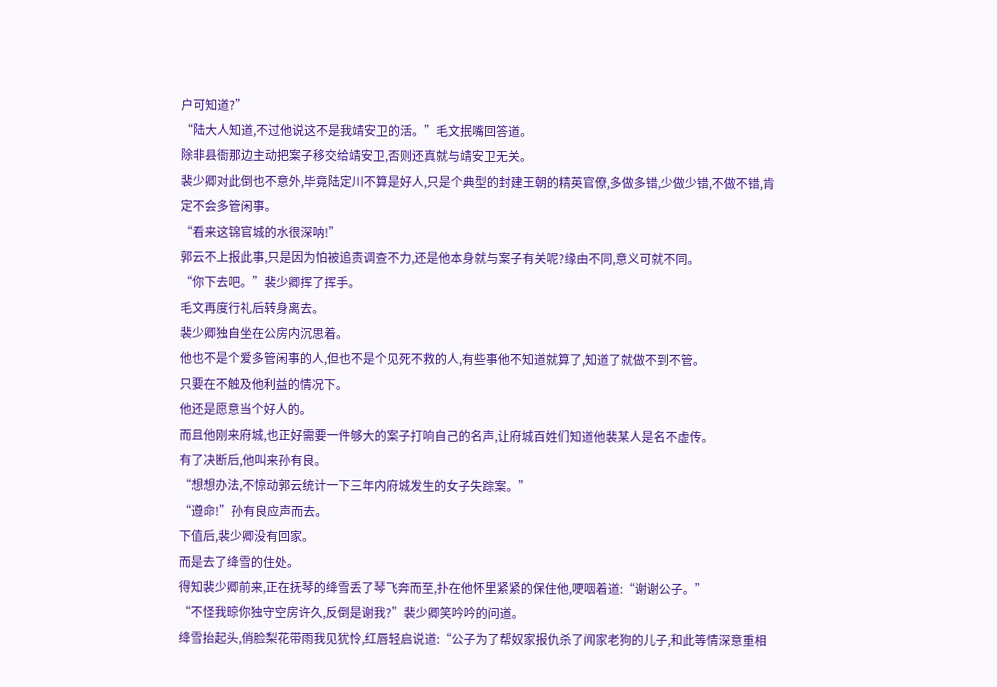户可知道?”
“陆大人知道,不过他说这不是我靖安卫的活。”毛文抿嘴回答道。
除非县衙那边主动把案子移交给靖安卫,否则还真就与靖安卫无关。
裴少卿对此倒也不意外,毕竟陆定川不算是好人,只是个典型的封建王朝的精英官僚,多做多错,少做少错,不做不错,肯定不会多管闲事。
“看来这锦官城的水很深呐!”
郭云不上报此事,只是因为怕被追责调查不力,还是他本身就与案子有关呢?缘由不同,意义可就不同。
“你下去吧。”裴少卿挥了挥手。
毛文再度行礼后转身离去。
裴少卿独自坐在公房内沉思着。
他也不是个爱多管闲事的人,但也不是个见死不救的人,有些事他不知道就算了,知道了就做不到不管。
只要在不触及他利益的情况下。
他还是愿意当个好人的。
而且他刚来府城,也正好需要一件够大的案子打响自己的名声,让府城百姓们知道他裴某人是名不虚传。
有了决断后,他叫来孙有良。
“想想办法,不惊动郭云统计一下三年内府城发生的女子失踪案。”
“遵命!”孙有良应声而去。
下值后,裴少卿没有回家。
而是去了绛雪的住处。
得知裴少卿前来,正在抚琴的绛雪丢了琴飞奔而至,扑在他怀里紧紧的保住他,哽咽着道:“谢谢公子。”
“不怪我晾你独守空房许久,反倒是谢我?”裴少卿笑吟吟的问道。
绛雪抬起头,俏脸梨花带雨我见犹怜,红唇轻启说道:“公子为了帮奴家报仇杀了闻家老狗的儿子,和此等情深意重相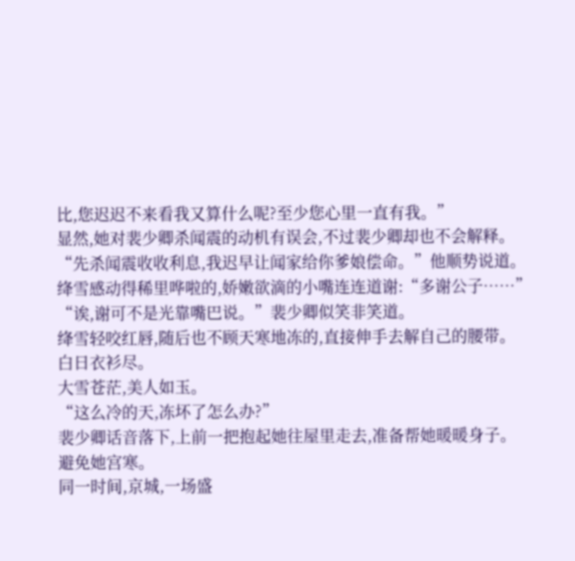比,您迟迟不来看我又算什么呢?至少您心里一直有我。”
显然,她对裴少卿杀闻震的动机有误会,不过裴少卿却也不会解释。
“先杀闻震收收利息,我迟早让闻家给你爹娘偿命。”他顺势说道。
绛雪感动得稀里哗啦的,娇嫩欲滴的小嘴连连道谢:“多谢公子……”
“诶,谢可不是光靠嘴巴说。”裴少卿似笑非笑道。
绛雪轻咬红唇,随后也不顾天寒地冻的,直接伸手去解自己的腰带。
白日衣衫尽。
大雪苍茫,美人如玉。
“这么冷的天,冻坏了怎么办?”
裴少卿话音落下,上前一把抱起她往屋里走去,准备帮她暖暖身子。
避免她宫寒。
同一时间,京城,一场盛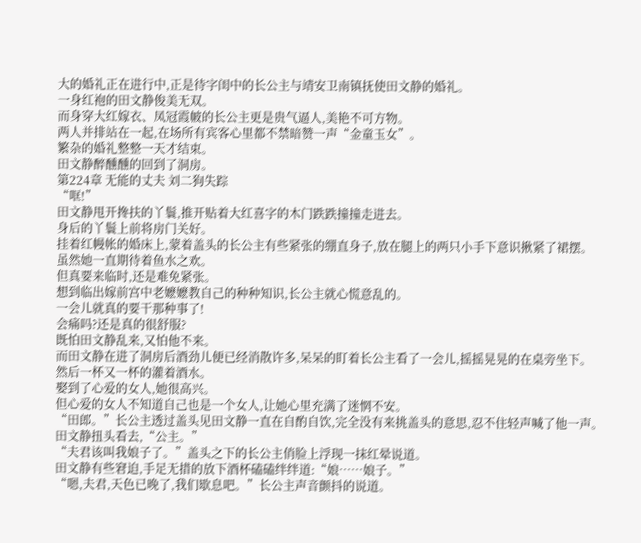大的婚礼正在进行中,正是待字闺中的长公主与靖安卫南镇抚使田文静的婚礼。
一身红袍的田文静俊美无双。
而身穿大红嫁衣、凤冠霞帔的长公主更是贵气逼人,美艳不可方物。
两人并排站在一起,在场所有宾客心里都不禁暗赞一声“金童玉女”。
繁杂的婚礼整整一天才结束。
田文静醉醺醺的回到了洞房。
第224章 无能的丈夫 刘二狗失踪
“哐!”
田文静甩开搀扶的丫鬟,推开贴着大红喜字的木门跌跌撞撞走进去。
身后的丫鬟上前将房门关好。
挂着红幔帐的婚床上,蒙着盖头的长公主有些紧张的绷直身子,放在腿上的两只小手下意识揪紧了裙摆。
虽然她一直期待着鱼水之欢。
但真要来临时,还是难免紧张。
想到临出嫁前宫中老嬷嬷教自己的种种知识,长公主就心慌意乱的。
一会儿就真的要干那种事了!
会痛吗?还是真的很舒服?
既怕田文静乱来,又怕他不来。
而田文静在进了洞房后酒劲儿便已经消散许多,呆呆的盯着长公主看了一会儿,摇摇晃晃的在桌旁坐下。
然后一杯又一杯的灌着酒水。
娶到了心爱的女人,她很高兴。
但心爱的女人不知道自己也是一个女人,让她心里充满了迷惘不安。
“田郎。”长公主透过盖头见田文静一直在自酌自饮,完全没有来挑盖头的意思,忍不住轻声喊了他一声。
田文静扭头看去,“公主。”
“夫君该叫我娘子了。”盖头之下的长公主俏脸上浮现一抹红晕说道。
田文静有些窘迫,手足无措的放下酒杯磕磕绊绊道:“娘……娘子。”
“嗯,夫君,天色已晚了,我们歇息吧。”长公主声音颤抖的说道。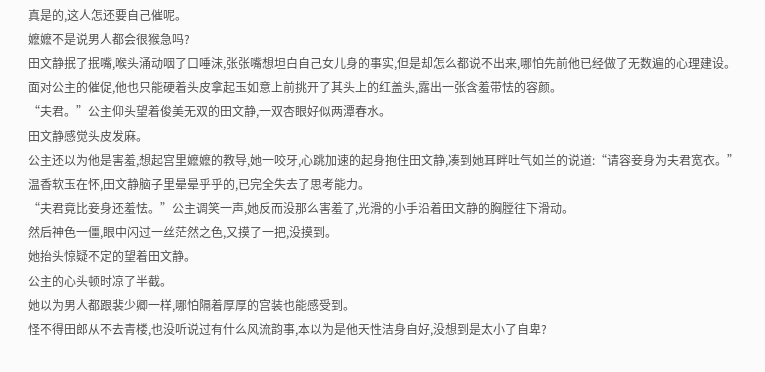真是的,这人怎还要自己催呢。
嬷嬷不是说男人都会很猴急吗?
田文静抿了抿嘴,喉头涌动咽了口唾沫,张张嘴想坦白自己女儿身的事实,但是却怎么都说不出来,哪怕先前他已经做了无数遍的心理建设。
面对公主的催促,他也只能硬着头皮拿起玉如意上前挑开了其头上的红盖头,露出一张含羞带怯的容颜。
“夫君。”公主仰头望着俊美无双的田文静,一双杏眼好似两潭春水。
田文静感觉头皮发麻。
公主还以为他是害羞,想起宫里嬷嬷的教导,她一咬牙,心跳加速的起身抱住田文静,凑到她耳畔吐气如兰的说道:“请容妾身为夫君宽衣。”
温香软玉在怀,田文静脑子里晕晕乎乎的,已完全失去了思考能力。
“夫君竟比妾身还羞怯。”公主调笑一声,她反而没那么害羞了,光滑的小手沿着田文静的胸膛往下滑动。
然后神色一僵,眼中闪过一丝茫然之色,又摸了一把,没摸到。
她抬头惊疑不定的望着田文静。
公主的心头顿时凉了半截。
她以为男人都跟裴少卿一样,哪怕隔着厚厚的宫装也能感受到。
怪不得田郎从不去青楼,也没听说过有什么风流韵事,本以为是他天性洁身自好,没想到是太小了自卑?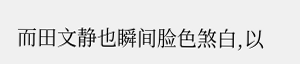而田文静也瞬间脸色煞白,以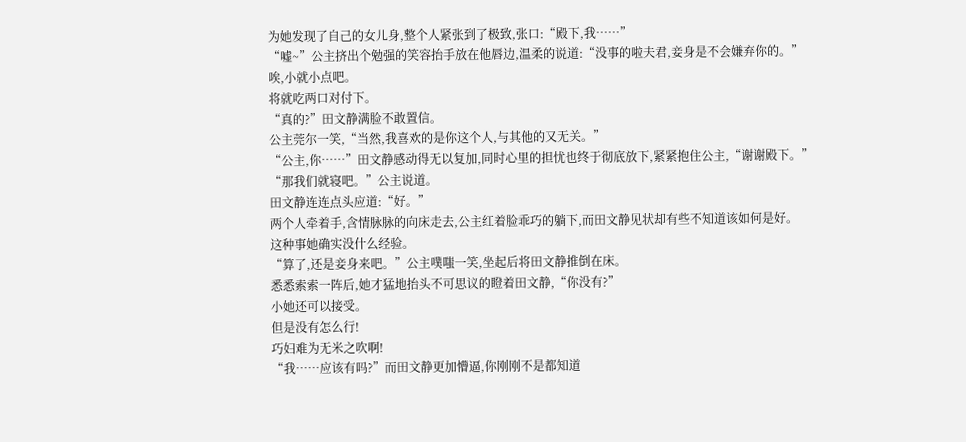为她发现了自己的女儿身,整个人紧张到了极致,张口:“殿下,我……”
“嘘~”公主挤出个勉强的笑容抬手放在他唇边,温柔的说道:“没事的啦夫君,妾身是不会嫌弃你的。”
唉,小就小点吧。
将就吃两口对付下。
“真的?”田文静满脸不敢置信。
公主莞尔一笑,“当然,我喜欢的是你这个人,与其他的又无关。”
“公主,你……”田文静感动得无以复加,同时心里的担忧也终于彻底放下,紧紧抱住公主,“谢谢殿下。”
“那我们就寝吧。”公主说道。
田文静连连点头应道:“好。”
两个人牵着手,含情脉脉的向床走去,公主红着脸乖巧的躺下,而田文静见状却有些不知道该如何是好。
这种事她确实没什么经验。
“算了,还是妾身来吧。”公主噗嗤一笑,坐起后将田文静推倒在床。
悉悉索索一阵后,她才猛地抬头不可思议的瞪着田文静,“你没有?”
小她还可以接受。
但是没有怎么行!
巧妇难为无米之吹啊!
“我……应该有吗?”而田文静更加懵逼,你刚刚不是都知道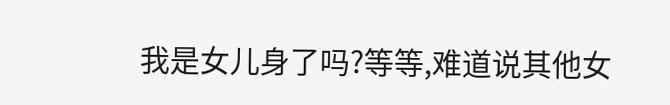我是女儿身了吗?等等,难道说其他女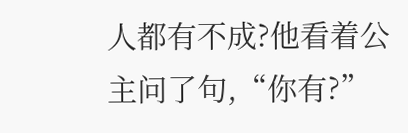人都有不成?他看着公主问了句,“你有?”